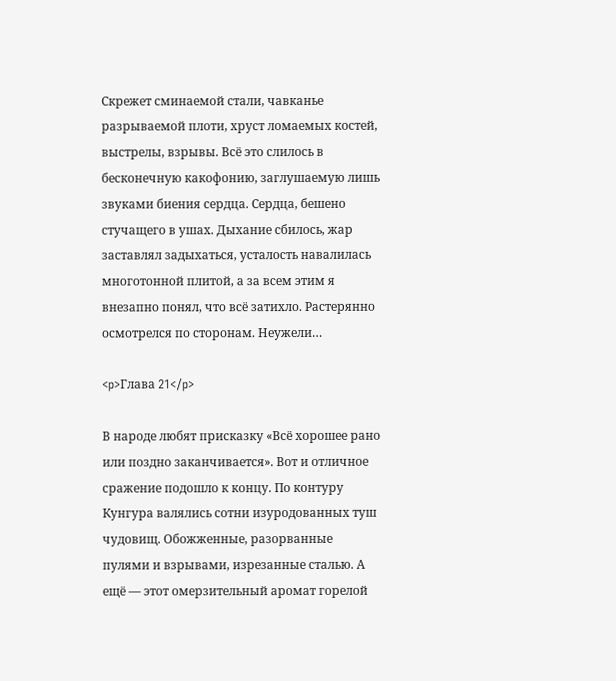Скрежет сминаемой стали, чавканье разрываемой плоти, хруст ломаемых костей, выстрелы, взрывы. Всё это слилось в бесконечную какофонию, заглушаемую лишь звуками биения сердца. Сердца, бешено стучащего в ушах. Дыхание сбилось, жар заставлял задыхаться, усталость навалилась многотонной плитой, а за всем этим я внезапно понял, что всё затихло. Растерянно осмотрелся по сторонам. Неужели…

<p>Глава 21</p>

В народе любят присказку «Всё хорошее рано или поздно заканчивается». Вот и отличное сражение подошло к концу. По контуру Кунгура валялись сотни изуродованных туш чудовищ. Обожженные, разорванные пулями и взрывами, изрезанные сталью. А ещё — этот омерзительный аромат горелой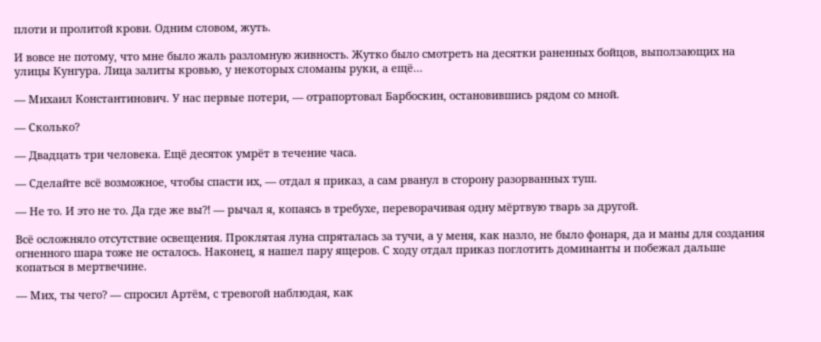плоти и пролитой крови. Одним словом, жуть.

И вовсе не потому, что мне было жаль разломную живность. Жутко было смотреть на десятки раненных бойцов, выползающих на улицы Кунгура. Лица залиты кровью, у некоторых сломаны руки, а ещё…

— Михаил Константинович. У нас первые потери, — отрапортовал Барбоскин, остановившись рядом со мной.

— Сколько?

— Двадцать три человека. Ещё десяток умрёт в течение часа.

— Сделайте всё возможное, чтобы спасти их, — отдал я приказ, а сам рванул в сторону разорванных туш.

— Не то. И это не то. Да где же вы⁈ — рычал я, копаясь в требухе, переворачивая одну мёртвую тварь за другой.

Всё осложняло отсутствие освещения. Проклятая луна спряталась за тучи, а у меня, как назло, не было фонаря, да и маны для создания огненного шара тоже не осталось. Наконец, я нашел пару ящеров. С ходу отдал приказ поглотить доминанты и побежал дальше копаться в мертвечине.

— Мих, ты чего? — спросил Артём, с тревогой наблюдая, как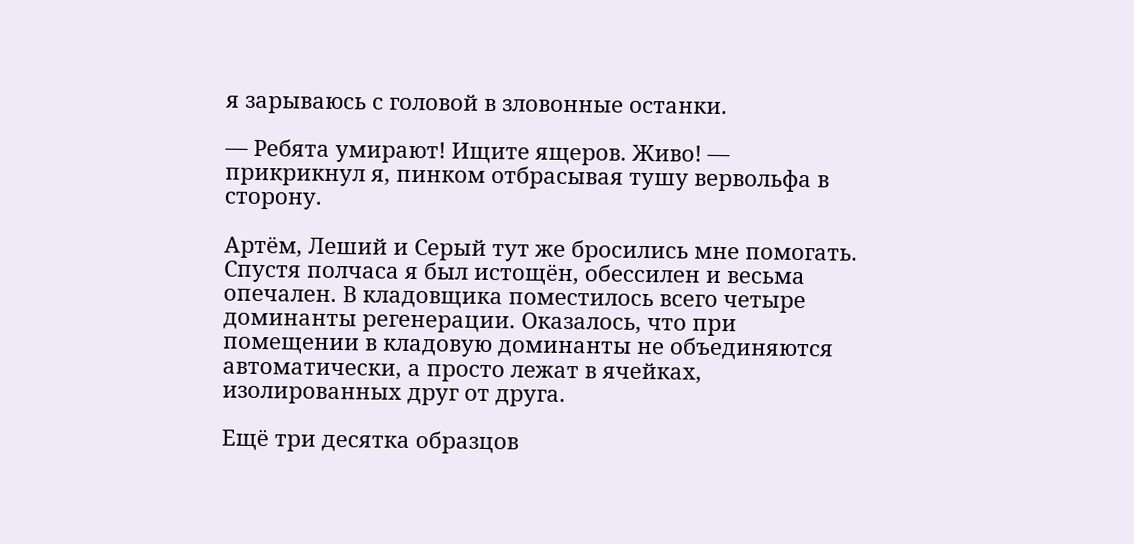я зарываюсь с головой в зловонные останки.

— Ребята умирают! Ищите ящеров. Живо! — прикрикнул я, пинком отбрасывая тушу вервольфа в сторону.

Артём, Леший и Серый тут же бросились мне помогать. Спустя полчаса я был истощён, обессилен и весьма опечален. В кладовщика поместилось всего четыре доминанты регенерации. Оказалось, что при помещении в кладовую доминанты не объединяются автоматически, а просто лежат в ячейках, изолированных друг от друга.

Ещё три десятка образцов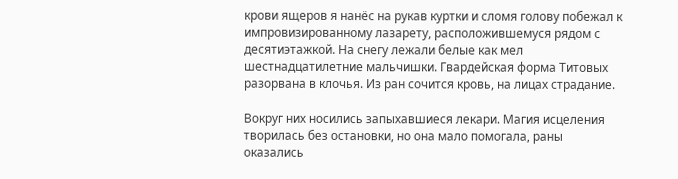крови ящеров я нанёс на рукав куртки и сломя голову побежал к импровизированному лазарету, расположившемуся рядом с десятиэтажкой. На снегу лежали белые как мел шестнадцатилетние мальчишки. Гвардейская форма Титовых разорвана в клочья. Из ран сочится кровь, на лицах страдание.

Вокруг них носились запыхавшиеся лекари. Магия исцеления творилась без остановки, но она мало помогала, раны оказались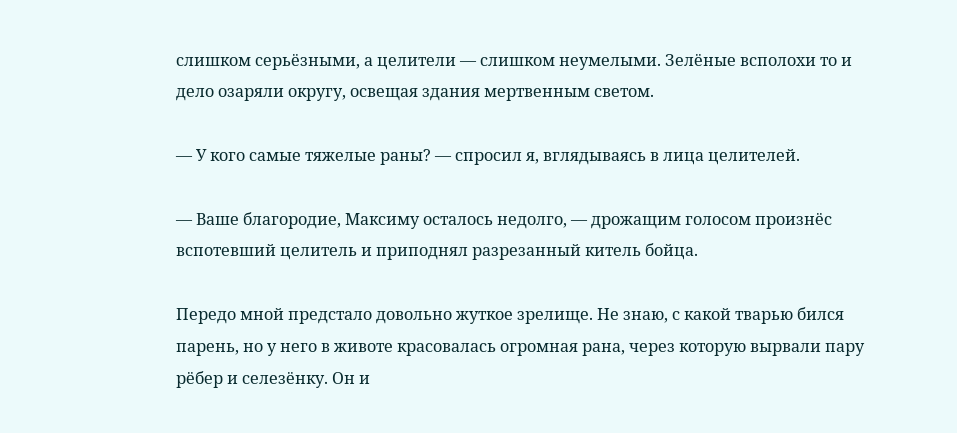слишком серьёзными, а целители — слишком неумелыми. Зелёные всполохи то и дело озаряли округу, освещая здания мертвенным светом.

— У кого самые тяжелые раны? — спросил я, вглядываясь в лица целителей.

— Ваше благородие, Максиму осталось недолго, — дрожащим голосом произнёс вспотевший целитель и приподнял разрезанный китель бойца.

Передо мной предстало довольно жуткое зрелище. Не знаю, с какой тварью бился парень, но у него в животе красовалась огромная рана, через которую вырвали пару рёбер и селезёнку. Он и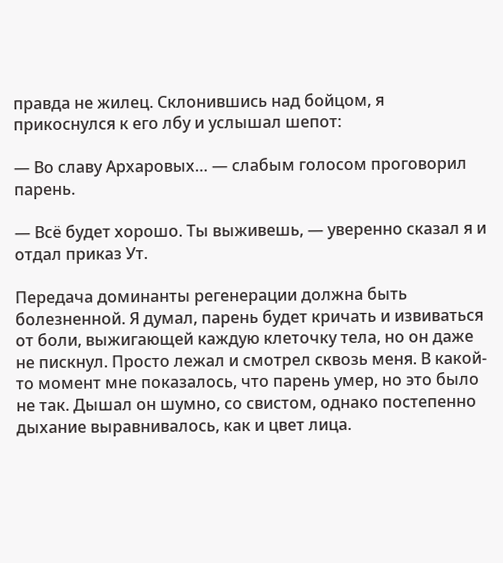правда не жилец. Склонившись над бойцом, я прикоснулся к его лбу и услышал шепот:

— Во славу Архаровых… — слабым голосом проговорил парень.

— Всё будет хорошо. Ты выживешь, — уверенно сказал я и отдал приказ Ут.

Передача доминанты регенерации должна быть болезненной. Я думал, парень будет кричать и извиваться от боли, выжигающей каждую клеточку тела, но он даже не пискнул. Просто лежал и смотрел сквозь меня. В какой-то момент мне показалось, что парень умер, но это было не так. Дышал он шумно, со свистом, однако постепенно дыхание выравнивалось, как и цвет лица.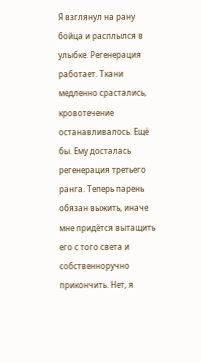Я взглянул на рану бойца и расплылся в улыбке. Регенерация работает. Ткани медленно срастались, кровотечение останавливалось. Ещё бы. Ему досталась регенерация третьего ранга. Теперь парень обязан выжить, иначе мне придётся вытащить его с того света и собственноручно прикончить. Нет, я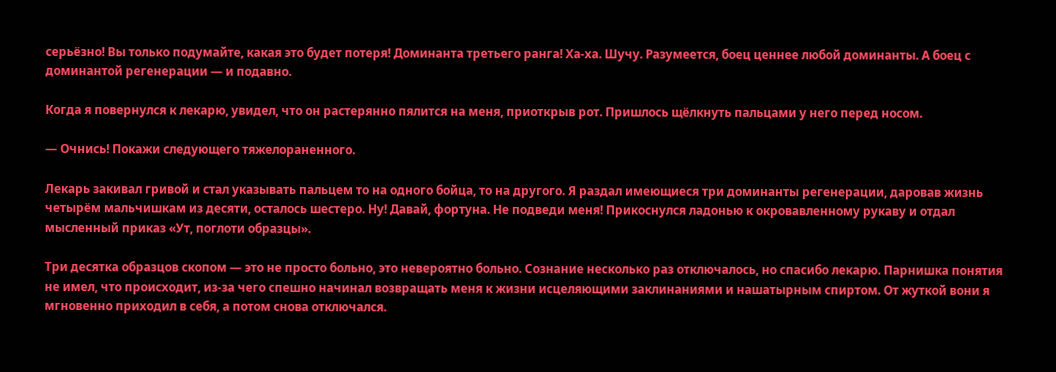серьёзно! Вы только подумайте, какая это будет потеря! Доминанта третьего ранга! Ха-ха. Шучу. Разумеется, боец ценнее любой доминанты. А боец с доминантой регенерации — и подавно.

Когда я повернулся к лекарю, увидел, что он растерянно пялится на меня, приоткрыв рот. Пришлось щёлкнуть пальцами у него перед носом.

— Очнись! Покажи следующего тяжелораненного.

Лекарь закивал гривой и стал указывать пальцем то на одного бойца, то на другого. Я раздал имеющиеся три доминанты регенерации, даровав жизнь четырём мальчишкам из десяти, осталось шестеро. Ну! Давай, фортуна. Не подведи меня! Прикоснулся ладонью к окровавленному рукаву и отдал мысленный приказ «Ут, поглоти образцы».

Три десятка образцов скопом — это не просто больно, это невероятно больно. Сознание несколько раз отключалось, но спасибо лекарю. Парнишка понятия не имел, что происходит, из-за чего спешно начинал возвращать меня к жизни исцеляющими заклинаниями и нашатырным спиртом. От жуткой вони я мгновенно приходил в себя, а потом снова отключался.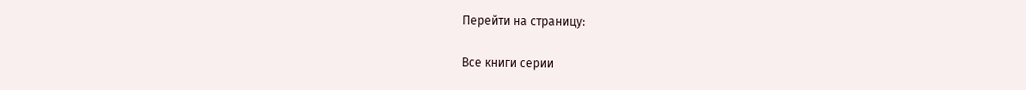Перейти на страницу:

Все книги серии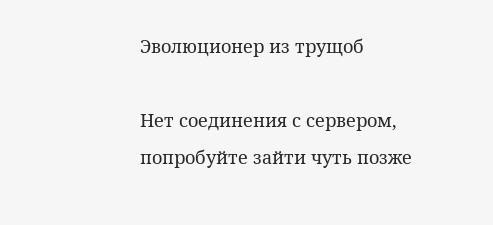Эволюционер из трущоб

Нет соединения с сервером, попробуйте зайти чуть позже